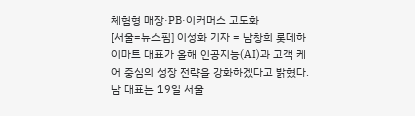체험형 매장·PB·이커머스 고도화
[서울=뉴스핌] 이성화 기자 = 남창희 롯데하이마트 대표가 올해 인공지능(AI)과 고객 케어 중심의 성장 전략을 강화하겠다고 밝혔다.
남 대표는 19일 서울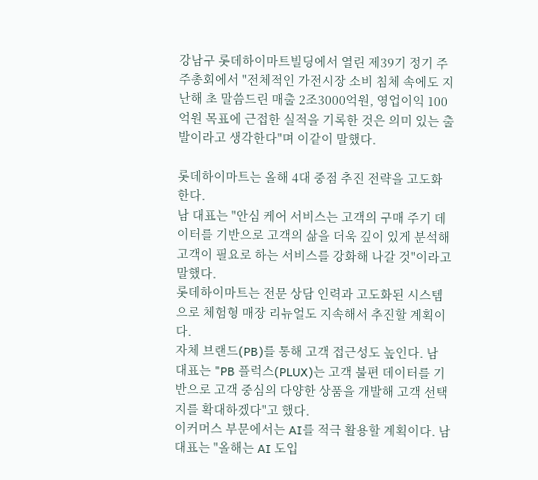강남구 롯데하이마트빌딩에서 열린 제39기 정기 주주총회에서 "전체적인 가전시장 소비 침체 속에도 지난해 초 말씀드린 매출 2조3000억원, 영업이익 100억원 목표에 근접한 실적을 기록한 것은 의미 있는 출발이라고 생각한다"며 이같이 말했다.

롯데하이마트는 올해 4대 중점 추진 전략을 고도화한다.
남 대표는 "안심 케어 서비스는 고객의 구매 주기 데이터를 기반으로 고객의 삶을 더욱 깊이 있게 분석해 고객이 필요로 하는 서비스를 강화해 나갈 것"이라고 말했다.
롯데하이마트는 전문 상담 인력과 고도화된 시스템으로 체험형 매장 리뉴얼도 지속해서 추진할 계획이다.
자체 브랜드(PB)를 통해 고객 접근성도 높인다. 남 대표는 "PB 플럭스(PLUX)는 고객 불편 데이터를 기반으로 고객 중심의 다양한 상품을 개발해 고객 선택지를 확대하겠다"고 했다.
이커머스 부문에서는 AI를 적극 활용할 계획이다. 남 대표는 "올해는 AI 도입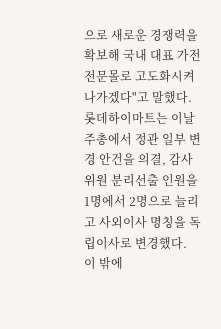으로 새로운 경쟁력을 확보해 국내 대표 가전 전문몰로 고도화시켜 나가겠다"고 말했다.
롯데하이마트는 이날 주총에서 정관 일부 변경 안건을 의결, 감사위원 분리선출 인원을 1명에서 2명으로 늘리고 사외이사 명칭을 독립이사로 변경했다.
이 밖에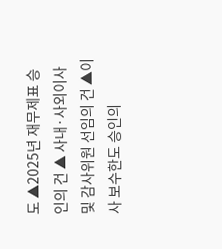도 ▲2025년 재무제표 승인의 건 ▲ 사내·사외이사 및 감사위원 선임의 건 ▲이사 보수한도 승인의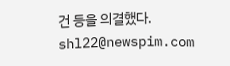건 등을 의결했다.
shl22@newspim.com